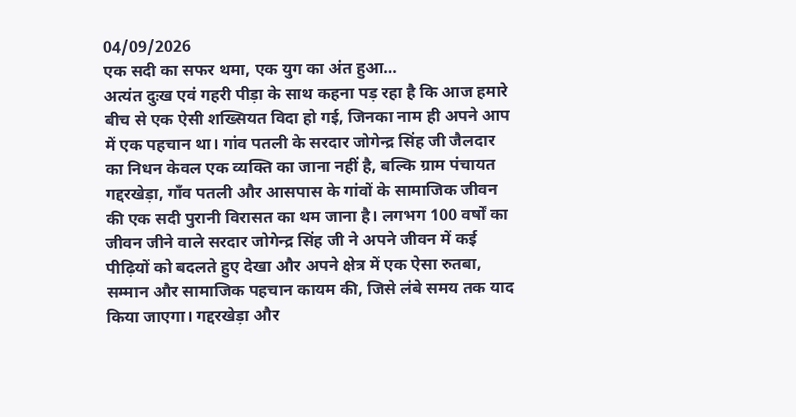04/09/2026
एक सदी का सफर थमा, एक युग का अंत हुआ…
अत्यंत दुःख एवं गहरी पीड़ा के साथ कहना पड़ रहा है कि आज हमारे बीच से एक ऐसी शख्सियत विदा हो गई, जिनका नाम ही अपने आप में एक पहचान था। गांव पतली के सरदार जोगेन्द्र सिंह जी जैलदार का निधन केवल एक व्यक्ति का जाना नहीं है, बल्कि ग्राम पंचायत गद्दरखेड़ा, गाँव पतली और आसपास के गांवों के सामाजिक जीवन की एक सदी पुरानी विरासत का थम जाना है। लगभग 100 वर्षों का जीवन जीने वाले सरदार जोगेन्द्र सिंह जी ने अपने जीवन में कई पीढ़ियों को बदलते हुए देखा और अपने क्षेत्र में एक ऐसा रुतबा, सम्मान और सामाजिक पहचान कायम की, जिसे लंबे समय तक याद किया जाएगा। गद्दरखेड़ा और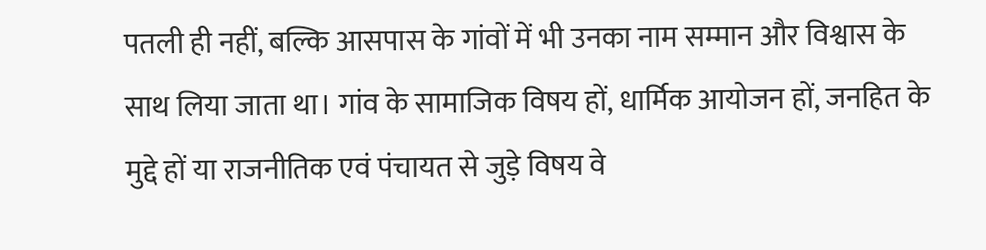पतली ही नहीं, बल्कि आसपास के गांवों में भी उनका नाम सम्मान और विश्वास के साथ लिया जाता था। गांव के सामाजिक विषय हों, धार्मिक आयोजन हों, जनहित के मुद्दे हों या राजनीतिक एवं पंचायत से जुड़े विषय वे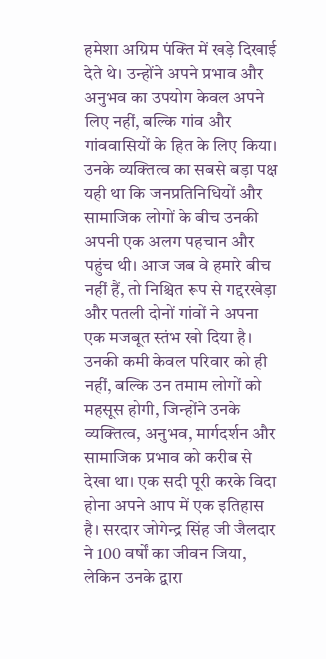हमेशा अग्रिम पंक्ति में खड़े दिखाई देते थे। उन्होंने अपने प्रभाव और अनुभव का उपयोग केवल अपने लिए नहीं, बल्कि गांव और गांववासियों के हित के लिए किया। उनके व्यक्तित्व का सबसे बड़ा पक्ष यही था कि जनप्रतिनिधियों और सामाजिक लोगों के बीच उनकी अपनी एक अलग पहचान और पहुंच थी। आज जब वे हमारे बीच नहीं हैं, तो निश्चित रूप से गद्दरखेड़ा और पतली दोनों गांवों ने अपना एक मजबूत स्तंभ खो दिया है। उनकी कमी केवल परिवार को ही नहीं, बल्कि उन तमाम लोगों को महसूस होगी, जिन्होंने उनके व्यक्तित्व, अनुभव, मार्गदर्शन और सामाजिक प्रभाव को करीब से देखा था। एक सदी पूरी करके विदा होना अपने आप में एक इतिहास है। सरदार जोगेन्द्र सिंह जी जैलदार ने 100 वर्षों का जीवन जिया, लेकिन उनके द्वारा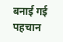बनाई गई पहचान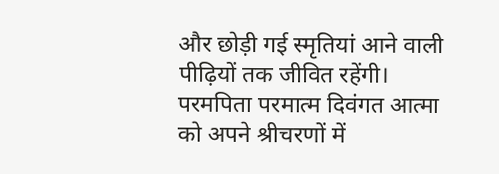और छोड़ी गई स्मृतियां आने वाली पीढ़ियों तक जीवित रहेंगी। परमपिता परमात्म दिवंगत आत्मा को अपने श्रीचरणों में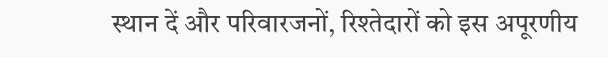स्थान दें और परिवारजनों, रिश्तेदारों को इस अपूरणीय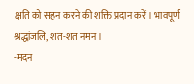क्षति को सहन करने की शक्ति प्रदान करें। भावपूर्ण श्रद्धांजलि, शत-शत नमन।
-मदन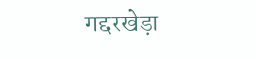गद्दरखेड़ा